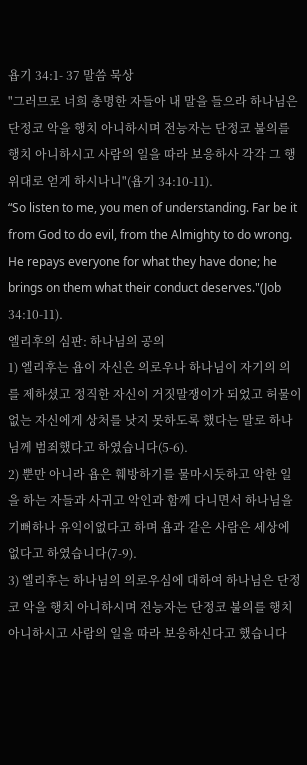욥기 34:1- 37 말씀 묵상
"그러므로 너희 총명한 자들아 내 말을 들으라 하나님은 단정코 악을 행치 아니하시며 전능자는 단정코 불의를 행치 아니하시고 사람의 일을 따라 보응하사 각각 그 행위대로 얻게 하시나니"(욥기 34:10-11).
“So listen to me, you men of understanding. Far be it from God to do evil, from the Almighty to do wrong. He repays everyone for what they have done; he brings on them what their conduct deserves."(Job 34:10-11).
엘리후의 심판: 하나님의 공의
1) 엘리후는 욥이 자신은 의로우나 하나님이 자기의 의를 제하셨고 정직한 자신이 거짓말쟁이가 되었고 허물이 없는 자신에게 상처를 낫지 못하도록 했다는 말로 하나님께 범죄했다고 하였습니다(5-6).
2) 뿐만 아니라 욥은 훼방하기를 물마시듯하고 악한 일을 하는 자들과 사귀고 악인과 함께 다니면서 하나님을 기뻐하나 유익이없다고 하며 욥과 같은 사람은 세상에 없다고 하였습니다(7-9).
3) 엘리후는 하나님의 의로우심에 대하여 하나님은 단정코 악을 행치 아니하시며 전능자는 단정코 불의를 행치 아니하시고 사람의 일을 따라 보응하신다고 했습니다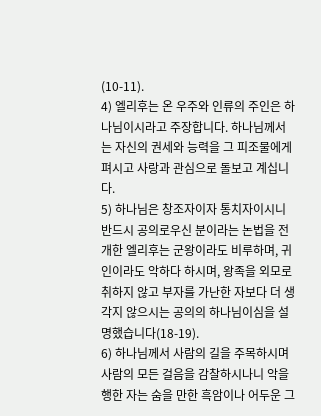(10-11).
4) 엘리후는 온 우주와 인류의 주인은 하나님이시라고 주장합니다. 하나님께서는 자신의 권세와 능력을 그 피조물에게 펴시고 사랑과 관심으로 돌보고 계십니다.
5) 하나님은 창조자이자 통치자이시니 반드시 공의로우신 분이라는 논법을 전개한 엘리후는 군왕이라도 비루하며, 귀인이라도 악하다 하시며, 왕족을 외모로 취하지 않고 부자를 가난한 자보다 더 생각지 않으시는 공의의 하나님이심을 설명했습니다(18-19).
6) 하나님께서 사람의 길을 주목하시며 사람의 모든 걸음을 감찰하시나니 악을 행한 자는 숨을 만한 흑암이나 어두운 그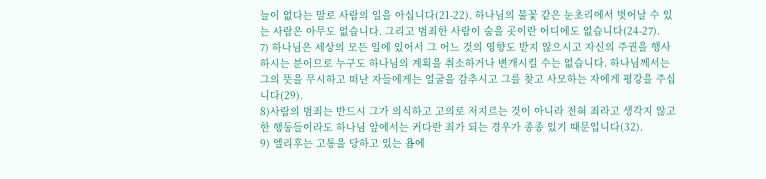늘이 없다는 말로 사람의 일을 아십니다(21-22). 하나님의 불꽃 같은 눈초리에서 벗어날 수 있는 사람은 아무도 없습니다. 그리고 범죄한 사람이 숨을 곳이란 어디에도 없습니다(24-27).
7) 하나님은 세상의 모든 일에 있어서 그 어느 것의 영향도 받지 않으시고 자신의 주권을 행사하시는 분이므로 누구도 하나님의 계획을 취소하거나 변개시킬 수는 없습니다. 하나님께서는 그의 뜻을 무시하고 떠난 자들에게는 얼굴을 감추시고 그를 찾고 사모하는 자에게 평강을 주십니다(29).
8)사람의 범죄는 반드시 그가 의식하고 고의로 저지르는 것이 아니라 전혀 죄라고 생각지 않고 한 행동들이라도 하나님 앞에서는 커다란 죄가 되는 경우가 종종 있기 때문입니다(32).
9) 엘리후는 고통을 당하고 있는 욥에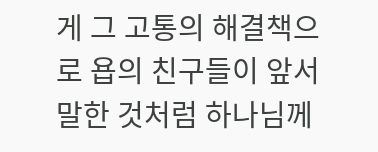게 그 고통의 해결책으로 욥의 친구들이 앞서 말한 것처럼 하나님께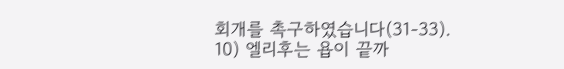회개를 촉구하였습니다(31-33).
10) 엘리후는 욥이 끝까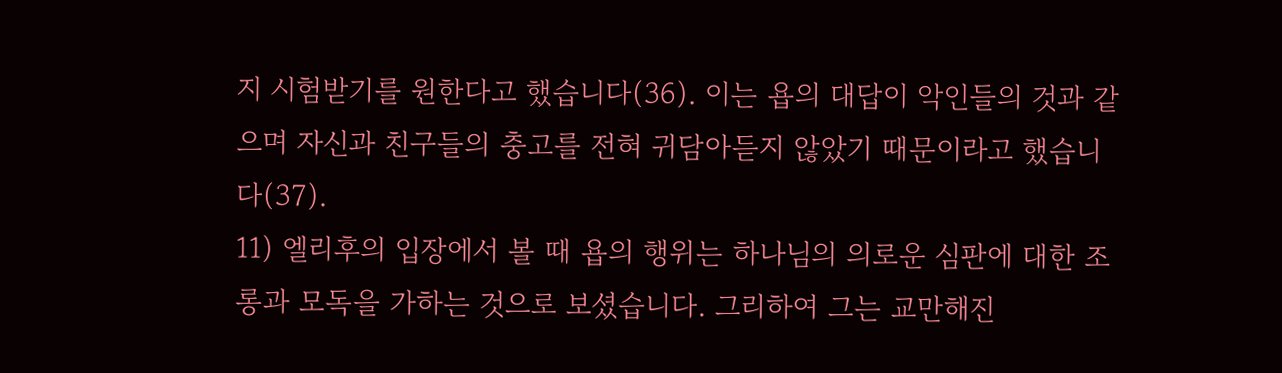지 시험받기를 원한다고 했습니다(36). 이는 욥의 대답이 악인들의 것과 같으며 자신과 친구들의 충고를 전혀 귀담아듣지 않았기 때문이라고 했습니다(37).
11) 엘리후의 입장에서 볼 때 욥의 행위는 하나님의 의로운 심판에 대한 조롱과 모독을 가하는 것으로 보셨습니다. 그리하여 그는 교만해진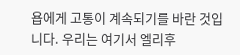욥에게 고통이 계속되기를 바란 것입니다. 우리는 여기서 엘리후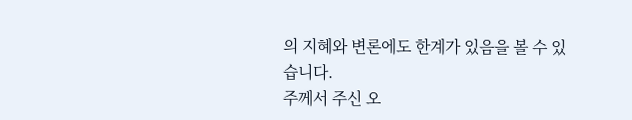의 지혜와 변론에도 한계가 있음을 볼 수 있습니다.
주께서 주신 오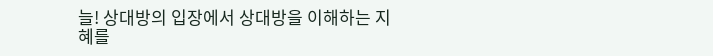늘! 상대방의 입장에서 상대방을 이해하는 지혜를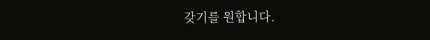갖기를 원합니다.